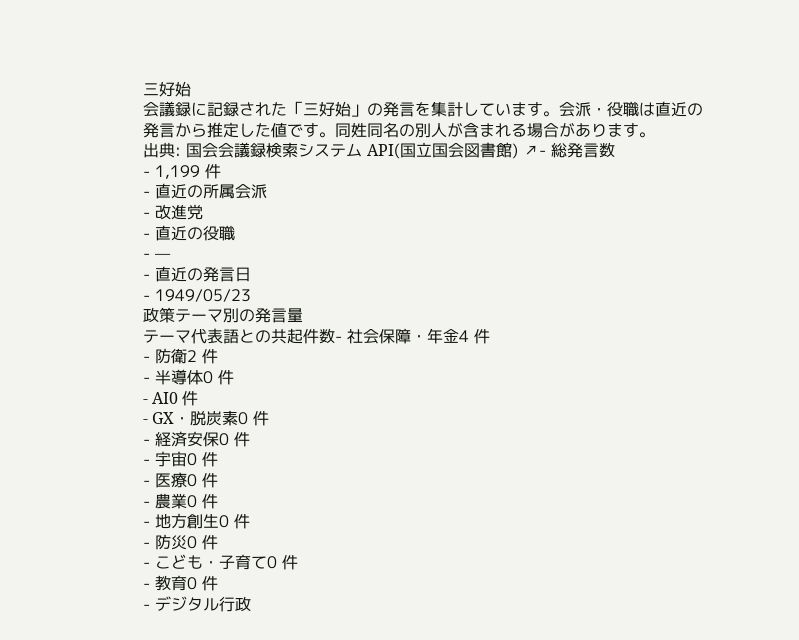三好始
会議録に記録された「三好始」の発言を集計しています。会派・役職は直近の発言から推定した値です。同姓同名の別人が含まれる場合があります。
出典: 国会会議録検索システム API(国立国会図書館) ↗- 総発言数
- 1,199 件
- 直近の所属会派
- 改進党
- 直近の役職
- —
- 直近の発言日
- 1949/05/23
政策テーマ別の発言量
テーマ代表語との共起件数- 社会保障・年金4 件
- 防衛2 件
- 半導体0 件
- AI0 件
- GX・脱炭素0 件
- 経済安保0 件
- 宇宙0 件
- 医療0 件
- 農業0 件
- 地方創生0 件
- 防災0 件
- こども・子育て0 件
- 教育0 件
- デジタル行政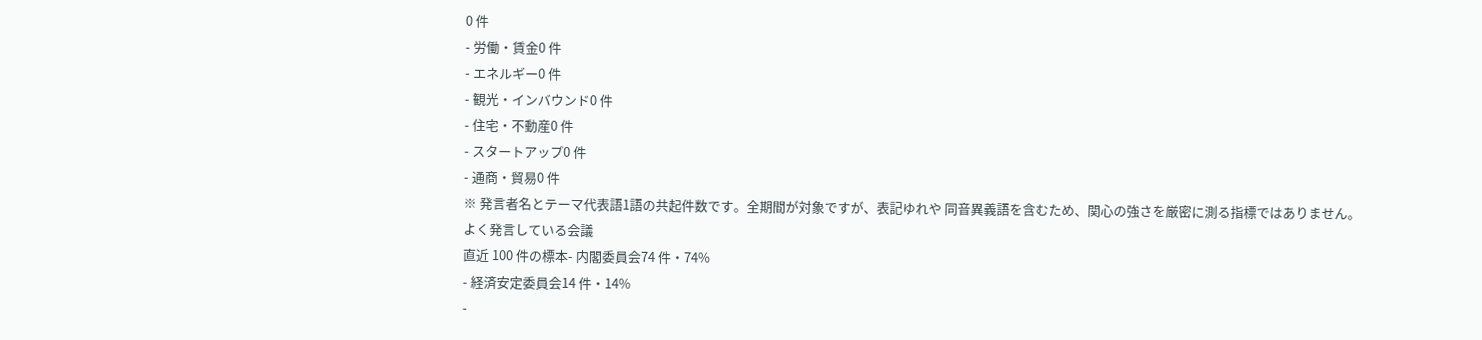0 件
- 労働・賃金0 件
- エネルギー0 件
- 観光・インバウンド0 件
- 住宅・不動産0 件
- スタートアップ0 件
- 通商・貿易0 件
※ 発言者名とテーマ代表語1語の共起件数です。全期間が対象ですが、表記ゆれや 同音異義語を含むため、関心の強さを厳密に測る指標ではありません。
よく発言している会議
直近 100 件の標本- 内閣委員会74 件・74%
- 経済安定委員会14 件・14%
-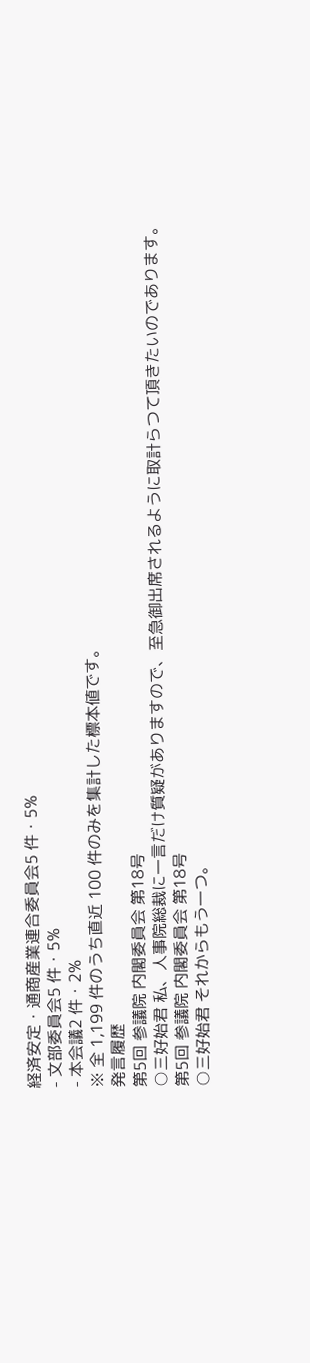経済安定・通商産業連合委員会5 件・5%
- 文部委員会5 件・5%
- 本会議2 件・2%
※ 全 1,199 件のうち直近 100 件のみを集計した標本値です。
発言履歴
第5回 参議院 内閣委員会 第18号
○三好始君 私、人事院総裁に一言だけ質疑がありますので、至急御出席されるように取計らつて頂きたいのであります。
第5回 参議院 内閣委員会 第18号
○三好始君 それからもう一つ。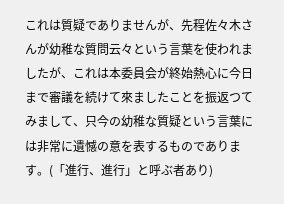これは質疑でありませんが、先程佐々木さんが幼稚な質問云々という言葉を使われましたが、これは本委員会が終始熱心に今日まで審議を続けて來ましたことを振返つてみまして、只今の幼稚な質疑という言葉には非常に遺憾の意を表するものであります。(「進行、進行」と呼ぶ者あり)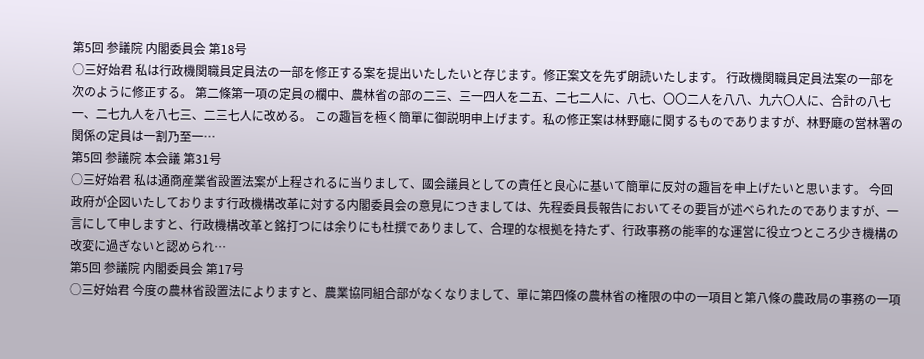第5回 参議院 内閣委員会 第18号
○三好始君 私は行政機関職員定員法の一部を修正する案を提出いたしたいと存じます。修正案文を先ず朗読いたします。 行政機関職員定員法案の一部を次のように修正する。 第二條第一項の定員の欄中、農林省の部の二三、三一四人を二五、二七二人に、八七、〇〇二人を八八、九六〇人に、合計の八七一、二七九人を八七三、二三七人に改める。 この趣旨を極く簡單に御説明申上げます。私の修正案は林野廰に関するものでありますが、林野廰の営林署の関係の定員は一割乃至一…
第5回 参議院 本会議 第31号
○三好始君 私は通商産業省設置法案が上程されるに当りまして、國会議員としての責任と良心に基いて簡單に反対の趣旨を申上げたいと思います。 今回政府が企図いたしております行政機構改革に対する内閣委員会の意見につきましては、先程委員長報告においてその要旨が述べられたのでありますが、一言にして申しますと、行政機構改革と銘打つには余りにも杜撰でありまして、合理的な根拠を持たず、行政事務の能率的な運営に役立つところ少き機構の改変に過ぎないと認められ…
第5回 参議院 内閣委員会 第17号
○三好始君 今度の農林省設置法によりますと、農業協同組合部がなくなりまして、單に第四條の農林省の権限の中の一項目と第八條の農政局の事務の一項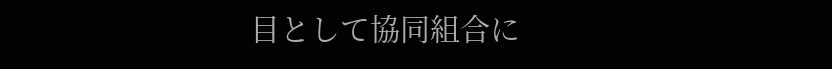目として協同組合に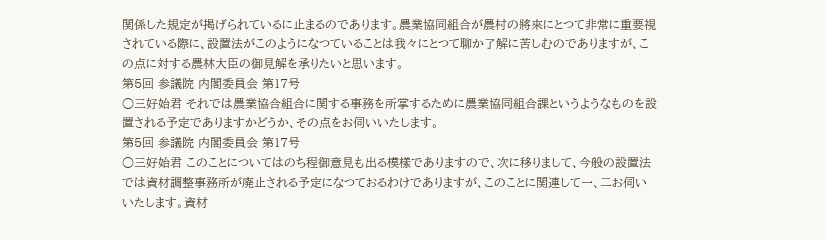関係した規定が掲げられているに止まるのであります。農業協同組合が農村の將來にとつて非常に重要視されている際に、設置法がこのようになつていることは我々にとつて聊か了解に苦しむのでありますが、この点に対する農林大臣の御見解を承りたいと思います。
第5回 参議院 内閣委員会 第17号
○三好始君 それでは農業協合組合に関する事務を所掌するために農業協同組合課というようなものを設置される予定でありますかどうか、その点をお伺いいたします。
第5回 参議院 内閣委員会 第17号
○三好始君 このことについてはのち程御意見も出る模樣でありますので、次に移りまして、今般の設置法では資材調整事務所が廃止される予定になつておるわけでありますが、このことに関連して一、二お伺いいたします。資材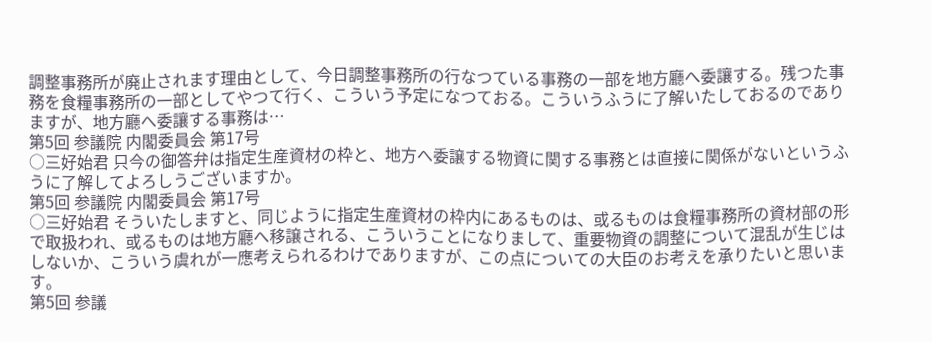調整事務所が廃止されます理由として、今日調整事務所の行なつている事務の一部を地方廳へ委讓する。残つた事務を食糧事務所の一部としてやつて行く、こういう予定になつておる。こういうふうに了解いたしておるのでありますが、地方廳へ委讓する事務は…
第5回 参議院 内閣委員会 第17号
○三好始君 只今の御答弁は指定生産資材の枠と、地方へ委譲する物資に関する事務とは直接に関係がないというふうに了解してよろしうございますか。
第5回 参議院 内閣委員会 第17号
○三好始君 そういたしますと、同じように指定生産資材の枠内にあるものは、或るものは食糧事務所の資材部の形で取扱われ、或るものは地方廳へ移譲される、こういうことになりまして、重要物資の調整について混乱が生じはしないか、こういう虞れが一應考えられるわけでありますが、この点についての大臣のお考えを承りたいと思います。
第5回 参議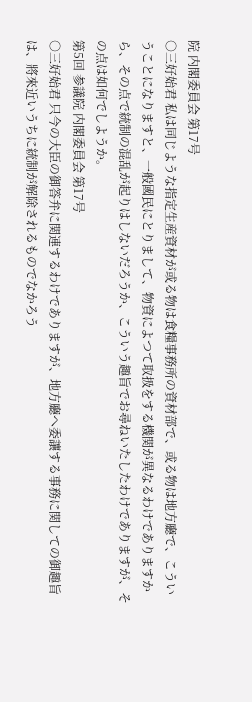院 内閣委員会 第17号
○三好始君 私は同じような指定生産資材が或る物は食糧事務所の資材部で、或る物は地方廳で、こういうことになりますと、一般國民にとりまして、物資によつて取扱をする機関が異なるわけでありますから、その点で統制の混乱が起りはしないだろうか、こういう趣旨でお尋ねいたしたわけでありますが、その点は如何でしようか。
第5回 参議院 内閣委員会 第17号
○三好始君 只今の大臣の御答弁に関連するわけでありますが、地方廳へ委讓する事務に関しての御趣旨は、將來近いうちに統制が解除されるものでなかろう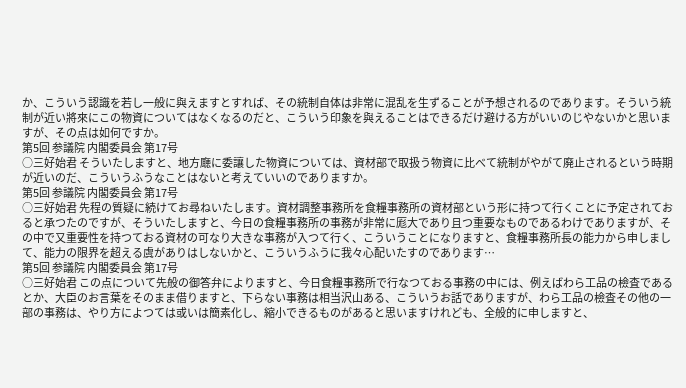か、こういう認識を若し一般に與えますとすれば、その統制自体は非常に混乱を生ずることが予想されるのであります。そういう統制が近い將來にこの物資についてはなくなるのだと、こういう印象を與えることはできるだけ避ける方がいいのじやないかと思いますが、その点は如何ですか。
第5回 参議院 内閣委員会 第17号
○三好始君 そういたしますと、地方廰に委讓した物資については、資材部で取扱う物資に比べて統制がやがて廃止されるという時期が近いのだ、こういうふうなことはないと考えていいのでありますか。
第5回 参議院 内閣委員会 第17号
○三好始君 先程の質疑に続けてお尋ねいたします。資材調整事務所を食糧事務所の資材部という形に持つて行くことに予定されておると承つたのですが、そういたしますと、今日の食糧事務所の事務が非常に厖大であり且つ重要なものであるわけでありますが、その中で又重要性を持つておる資材の可なり大きな事務が入つて行く、こういうことになりますと、食糧事務所長の能力から申しまして、能力の限界を超える虞がありはしないかと、こういうふうに我々心配いたすのであります…
第5回 参議院 内閣委員会 第17号
○三好始君 この点について先般の御答弁によりますと、今日食糧事務所で行なつておる事務の中には、例えばわら工品の檢査であるとか、大臣のお言葉をそのまま借りますと、下らない事務は相当沢山ある、こういうお話でありますが、わら工品の檢査その他の一部の事務は、やり方によつては或いは簡素化し、縮小できるものがあると思いますけれども、全般的に申しますと、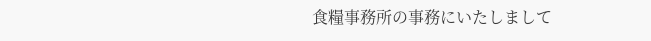食糧事務所の事務にいたしまして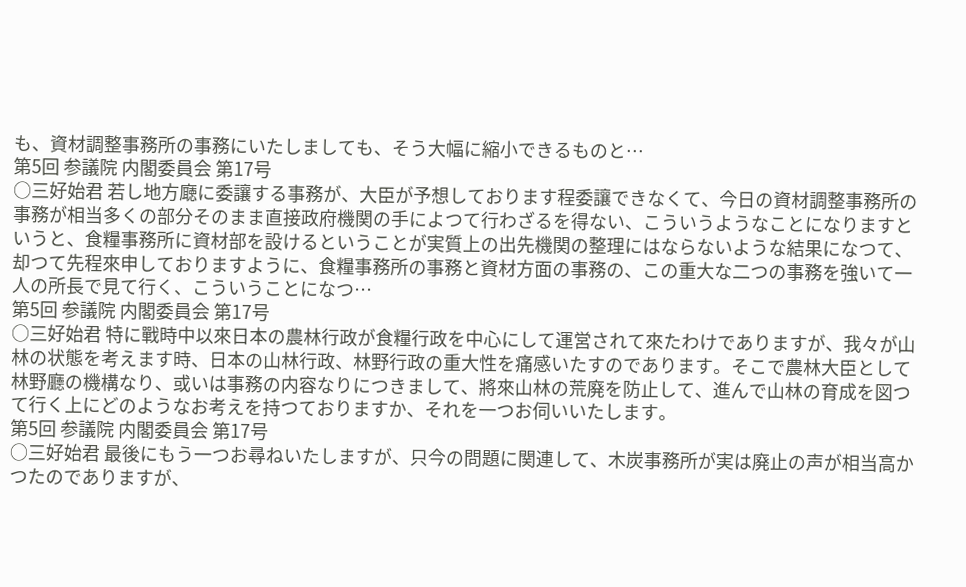も、資材調整事務所の事務にいたしましても、そう大幅に縮小できるものと…
第5回 参議院 内閣委員会 第17号
○三好始君 若し地方廰に委讓する事務が、大臣が予想しております程委讓できなくて、今日の資材調整事務所の事務が相当多くの部分そのまま直接政府機関の手によつて行わざるを得ない、こういうようなことになりますというと、食糧事務所に資材部を設けるということが実質上の出先機関の整理にはならないような結果になつて、却つて先程來申しておりますように、食糧事務所の事務と資材方面の事務の、この重大な二つの事務を強いて一人の所長で見て行く、こういうことになつ…
第5回 参議院 内閣委員会 第17号
○三好始君 特に戰時中以來日本の農林行政が食糧行政を中心にして運営されて來たわけでありますが、我々が山林の状態を考えます時、日本の山林行政、林野行政の重大性を痛感いたすのであります。そこで農林大臣として林野廳の機構なり、或いは事務の内容なりにつきまして、將來山林の荒廃を防止して、進んで山林の育成を図つて行く上にどのようなお考えを持つておりますか、それを一つお伺いいたします。
第5回 参議院 内閣委員会 第17号
○三好始君 最後にもう一つお尋ねいたしますが、只今の問題に関連して、木炭事務所が実は廃止の声が相当高かつたのでありますが、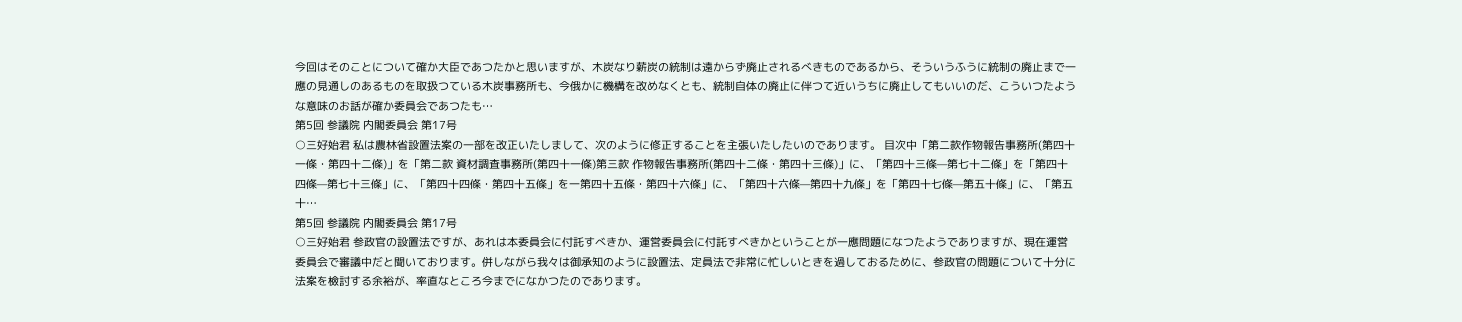今回はそのことについて確か大臣であつたかと思いますが、木炭なり薪炭の統制は遠からず廃止されるべきものであるから、そういうふうに統制の廃止まで一應の見通しのあるものを取扱つている木炭事務所も、今俄かに機構を改めなくとも、統制自体の廃止に伴つて近いうちに廃止してもいいのだ、こういつたような意味のお話が確か委員会であつたも…
第5回 参議院 内閣委員会 第17号
○三好始君 私は農林省設置法案の一部を改正いたしまして、次のように修正することを主張いたしたいのであります。 目次中「第二款作物報告事務所(第四十一條・第四十二條)」を「第二款 資材調査事務所(第四十一條)第三款 作物報告事務所(第四十二條・第四十三條)」に、「第四十三條—第七十二條」を「第四十四條—第七十三條」に、「第四十四條・第四十五條」を一第四十五條・第四十六條」に、「第四十六條—第四十九條」を「第四十七條—第五十條」に、「第五十…
第5回 参議院 内閣委員会 第17号
○三好始君 参政官の設置法ですが、あれは本委員会に付託すべきか、運営委員会に付託すべきかということが一應問題になつたようでありますが、現在運営委員会で審議中だと聞いております。併しながら我々は御承知のように設置法、定員法で非常に忙しいときを過しておるために、参政官の問題について十分に法案を檢討する余裕が、率直なところ今までになかつたのであります。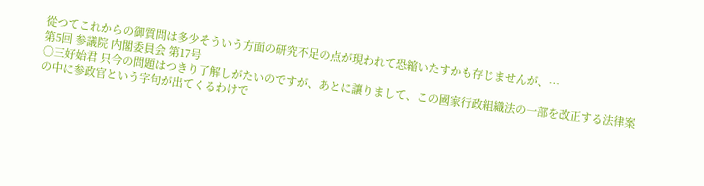從つてこれからの御質問は多少そういう方面の研究不足の点が現われて恐縮いたすかも存じませんが、…
第5回 参議院 内閣委員会 第17号
○三好始君 只今の問題はつきり了解しがたいのですが、あとに讓りまして、この國家行政組織法の一部を改正する法律案の中に参政官という字句が出てくるわけで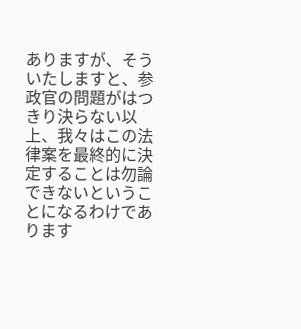ありますが、そういたしますと、参政官の問題がはつきり決らない以上、我々はこの法律案を最終的に決定することは勿論できないということになるわけであります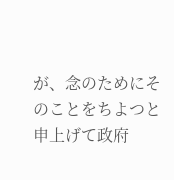が、念のためにそのことをちよつと申上げて政府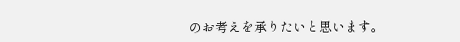のお考えを承りたいと思います。